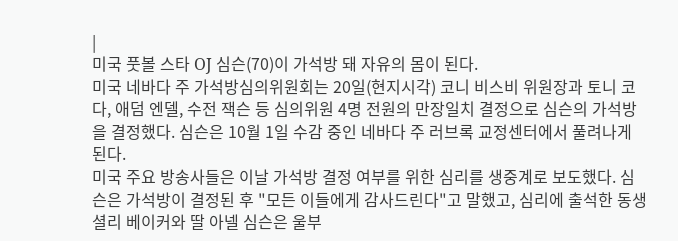|
미국 풋볼 스타 OJ 심슨(70)이 가석방 돼 자유의 몸이 된다.
미국 네바다 주 가석방심의위원회는 20일(현지시각) 코니 비스비 위원장과 토니 코다, 애덤 엔델, 수전 잭슨 등 심의위원 4명 전원의 만장일치 결정으로 심슨의 가석방을 결정했다. 심슨은 10월 1일 수감 중인 네바다 주 러브록 교정센터에서 풀려나게 된다.
미국 주요 방송사들은 이날 가석방 결정 여부를 위한 심리를 생중계로 보도했다. 심슨은 가석방이 결정된 후 "모든 이들에게 감사드린다"고 말했고, 심리에 출석한 동생 셜리 베이커와 딸 아넬 심슨은 울부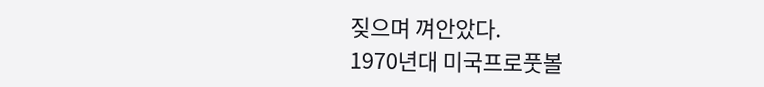짖으며 껴안았다.
1970년대 미국프로풋볼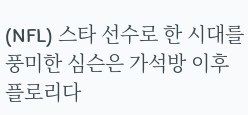(NFL) 스타 선수로 한 시대를 풍미한 심슨은 가석방 이후 플로리다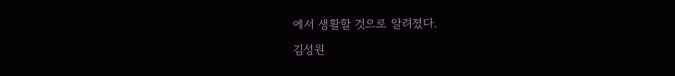에서 생활할 것으로 알려졌다.
김성원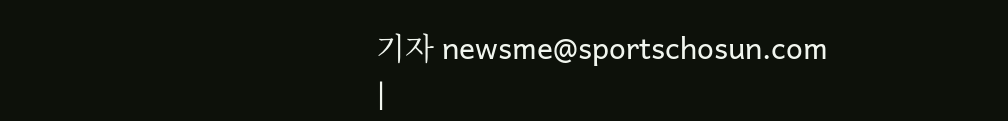기자 newsme@sportschosun.com
|